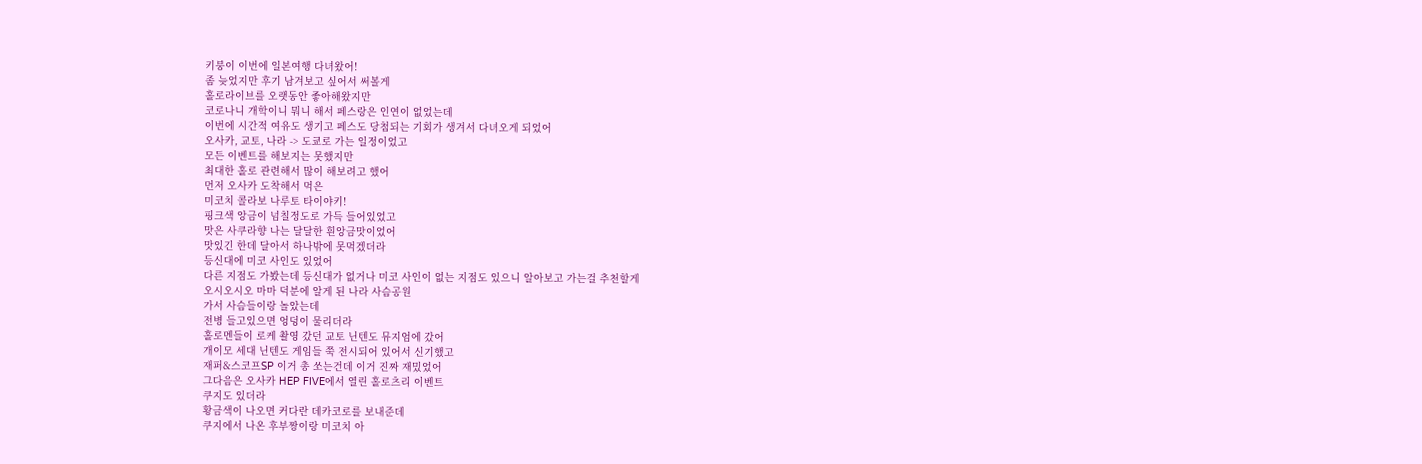키붕이 이번에 일본여행 다녀왔어!
좀 늦었지만 후기 남겨보고 싶어서 써볼게
홀로라이브를 오랫동안 좋아해왔지만
코로나니 개학이니 뭐니 해서 페스랑은 인연이 없었는데
이번에 시간적 여유도 생기고 페스도 당첨되는 기회가 생겨서 다녀오게 되었어
오사카, 교토, 나라 -> 도쿄로 가는 일정이었고
모든 이벤트를 해보지는 못했지만
최대한 홀로 관련해서 많이 해보려고 했어
먼저 오사카 도착해서 먹은
미코치 콜라보 나루토 타이야키!
핑크색 앙금이 넘칠정도로 가득 들어있었고
맛은 사쿠라향 나는 달달한 흰앙금맛이었어
맛있긴 한데 달아서 하나밖에 못먹겠더라
등신대에 미코 사인도 있었어
다른 지점도 가봤는데 등신대가 없거나 미코 사인이 없는 지점도 있으니 알아보고 가는걸 추천할게
오시오시오 마마 덕분에 알게 된 나라 사슴공원
가서 사슴들이랑 놀았는데
전병 들고있으면 엉덩이 물리더라
홀로멘들이 로케 촬영 갔던 교토 닌텐도 뮤지엄에 갔어
개이모 세대 닌텐도 게임들 쭉 전시되어 있어서 신기했고
재퍼&스코프SP 이거 총 쏘는건데 이거 진짜 재밌었어
그다음은 오사카 HEP FIVE에서 열린 홀로츠리 이벤트
쿠지도 있더라
황금색이 나오면 커다란 데카코로를 보내준데
쿠지에서 나온 후부짱이랑 미코치 아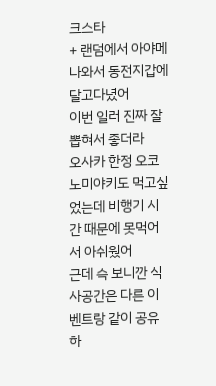크스타
+ 랜덤에서 아야메 나와서 동전지갑에 달고다녔어
이번 일러 진짜 잘뽑혀서 좋더라
오사카 한정 오코노미야키도 먹고싶었는데 비행기 시간 때문에 못먹어서 아쉬웠어
근데 슥 보니깐 식사공간은 다른 이벤트랑 같이 공유하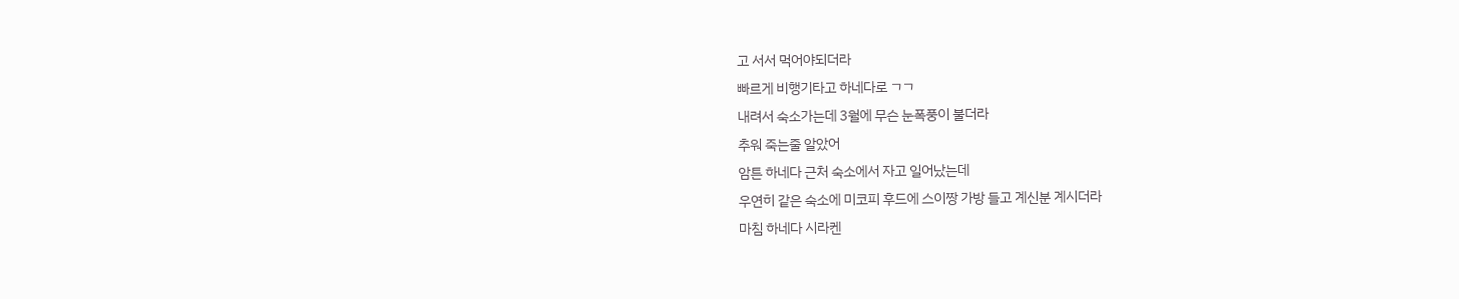고 서서 먹어야되더라
빠르게 비행기타고 하네다로 ㄱㄱ
내려서 숙소가는데 3월에 무슨 눈폭풍이 불더라
추워 죽는줄 알았어
암튼 하네다 근처 숙소에서 자고 일어났는데
우연히 같은 숙소에 미코피 후드에 스이짱 가방 들고 계신분 계시더라
마침 하네다 시라켄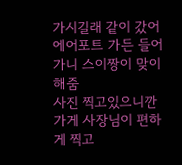가시길래 같이 갔어
에어포트 가든 들어가니 스이짱이 맞이해줌
사진 찍고있으니깐 가게 사장님이 편하게 찍고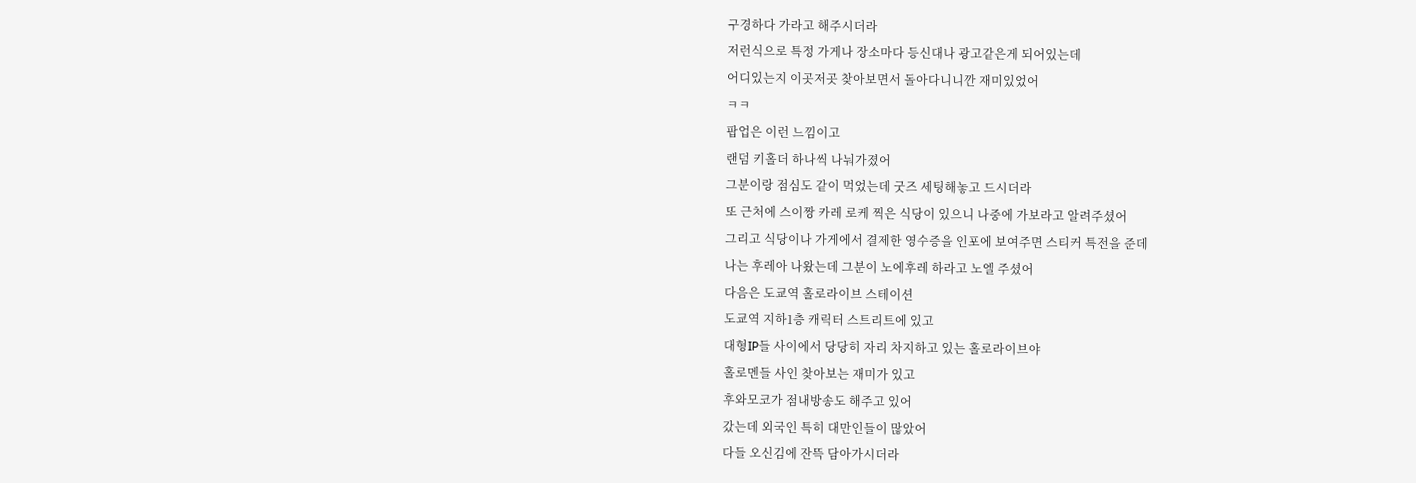구경하다 가라고 해주시더라
저런식으로 특정 가게나 장소마다 등신대나 광고같은게 되어있는데
어디있는지 이곳저곳 찾아보면서 돌아다니니깐 재미있었어
ㅋㅋ
팝업은 이런 느낌이고
랜덤 키홀더 하나씩 나눠가졌어
그분이랑 점심도 같이 먹었는데 굿즈 세팅해놓고 드시더라
또 근처에 스이짱 카레 로케 찍은 식당이 있으니 나중에 가보라고 알려주셨어
그리고 식당이나 가게에서 결제한 영수증을 인포에 보여주면 스티커 특전을 준데
나는 후레아 나왔는데 그분이 노에후레 하라고 노엘 주셨어
다음은 도쿄역 홀로라이브 스테이션
도쿄역 지하1층 캐릭터 스트리트에 있고
대형IP들 사이에서 당당히 자리 차지하고 있는 홀로라이브야
홀로멘들 사인 찾아보는 재미가 있고
후와모코가 점내방송도 해주고 있어
갔는데 외국인 특히 대만인들이 많았어
다들 오신김에 잔뜩 담아가시더라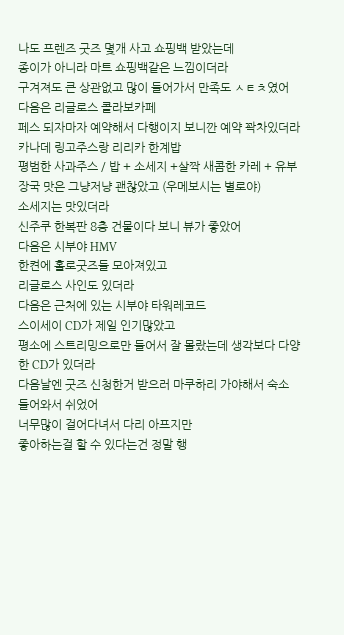나도 프렌즈 굿즈 몇개 사고 쇼핑백 받았는데
종이가 아니라 마트 쇼핑백같은 느낌이더라
구겨져도 큰 상관없고 많이 들어가서 만족도 ㅅㅌㅊ였어
다음은 리글로스 콜라보카페
페스 되자마자 예약해서 다행이지 보니깐 예약 꽉차있더라
카나데 링고주스랑 리리카 한계밥
평범한 사과주스 / 밥 + 소세지 +살짝 새콤한 카레 + 유부장국 맛은 그냥저냥 괜찮았고 (우메보시는 별로야)
소세지는 맛있더라
신주쿠 한복판 8층 건물이다 보니 뷰가 좋았어
다음은 시부야 HMV
한켠에 홀로굿즈들 모아져있고
리글로스 사인도 있더라
다음은 근처에 있는 시부야 타워레코드
스이세이 CD가 제일 인기많았고
평소에 스트리밍으로만 들어서 잘 몰랐는데 생각보다 다양한 CD가 있더라
다음날엔 굿즈 신청한거 받으러 마쿠하리 가야해서 숙소 들어와서 쉬었어
너무많이 걸어다녀서 다리 아프지만
좋아하는걸 할 수 있다는건 정말 행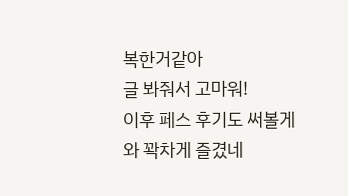복한거같아
글 봐줘서 고마워!
이후 페스 후기도 써볼게
와 꽉차게 즐겼네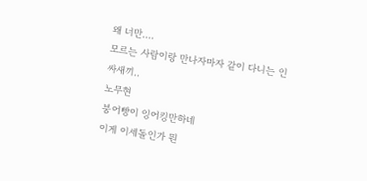왜 너만….
모르는 사람이랑 만나자마자 같이 다니는 인싸새끼..
노무현
붕어빵이 잉어킹만하네
이게 이세돌인가 뭔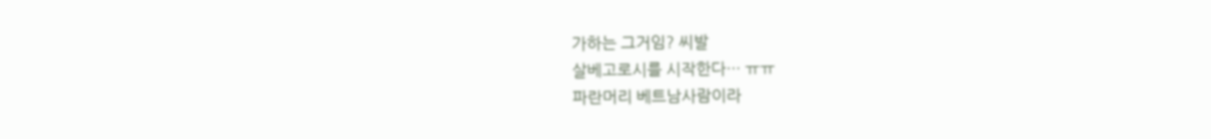가하는 그거임? 씨발
살베고로시를 시작한다… ㅠㅠ
파란머리 베트남사람이라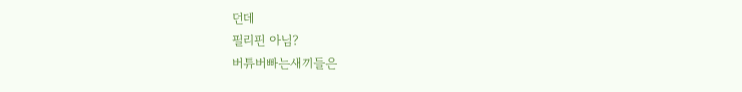던데
필리핀 아님?
버튜버빠는새끼들은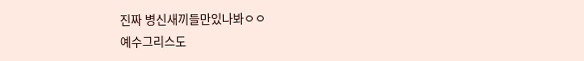진짜 병신새끼들만있나봐ㅇㅇ
예수그리스도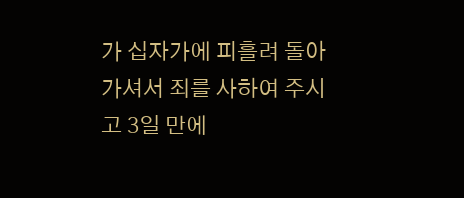가 십자가에 피흘려 돌아가셔서 죄를 사하여 주시고 3일 만에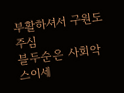부활하셔서 구원도 주심
블두순은 사회악
스이세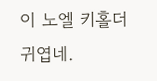이 노엘 키홀더 귀엽네.